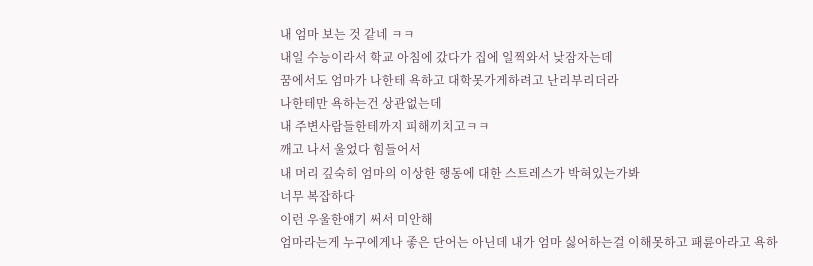내 엄마 보는 것 같네 ㅋㅋ
내일 수능이라서 학교 아침에 갔다가 집에 일찍와서 낮잠자는데
꿈에서도 엄마가 나한테 욕하고 대학못가게하려고 난리부리더라
나한테만 욕하는건 상관없는데
내 주변사람들한테까지 피해끼치고ㅋㅋ
깨고 나서 울었다 힘들어서
내 머리 깊숙히 엄마의 이상한 행동에 대한 스트레스가 박혀있는가봐
너무 복잡하다
이런 우울한얘기 써서 미안해
엄마라는게 누구에게나 좋은 단어는 아닌데 내가 엄마 싫어하는걸 이해못하고 패륜아라고 욕하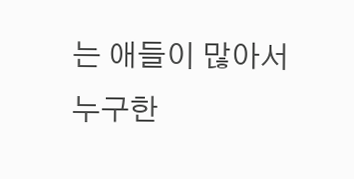는 애들이 많아서
누구한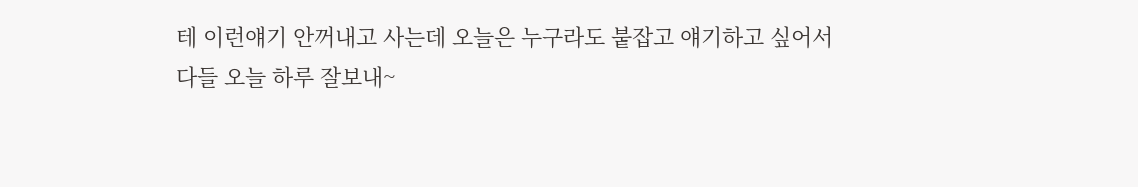테 이런얘기 안꺼내고 사는데 오늘은 누구라도 붙잡고 얘기하고 싶어서
다들 오늘 하루 잘보내~